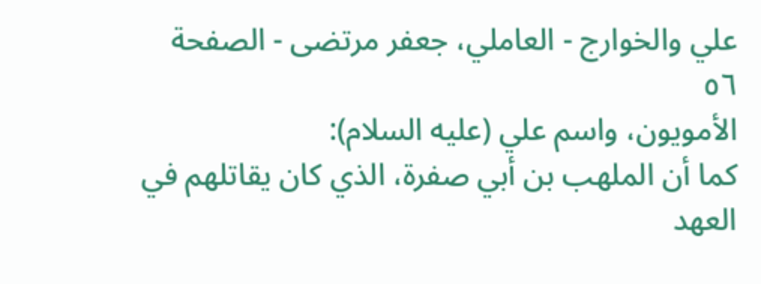علي والخوارج - العاملي، جعفر مرتضى - الصفحة ٥٦
الأمويون، واسم علي (عليه السلام):
كما أن الملهب بن أبي صفرة، الذي كان يقاتلهم في العهد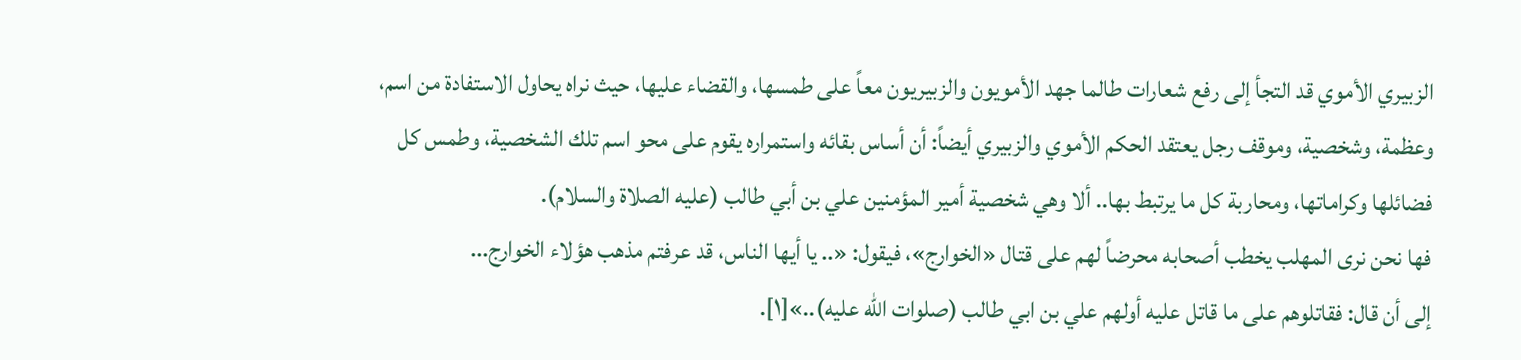الزبيري الأموي قد التجأ إلى رفع شعارات طالما جهد الأمويون والزبيريون معاً على طمسها، والقضاء عليها، حيث نراه يحاول الاستفادة من اسم، وعظمة، وشخصية، وموقف رجل يعتقد الحكم الأموي والزبيري أيضاً: أن أساس بقائه واستمراره يقوم على محو اسم تلك الشخصية، وطمس كل فضائلها وكراماتها، ومحاربة كل ما يرتبط بها.. ألا وهي شخصية أمير المؤمنين علي بن أبي طالب (عليه الصلاة والسلام).
فها نحن نرى المهلب يخطب أصحابه محرضاً لهم على قتال «الخوارج»، فيقول: «.. يا أيها الناس، قد عرفتم مذهب هؤلاء الخوارج...
إلى أن قال: فقاتلوهم على ما قاتل عليه أولهم علي بن ابي طالب (صلوات الله عليه)..»[١].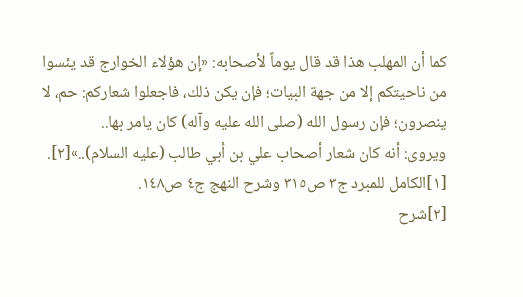كما أن المهلب هذا قد قال يوماً لأصحابه: «إن هؤلاء الخوارج قد يئسوا من ناحيتكم إلا من جهة البيات؛ فإن يكن ذلك، فاجعلوا شعاركم: حم، لا ينصرون؛ فإن رسول الله (صلى الله عليه وآله) كان يامر بها..
ويروى: أنه كان شعار أصحاب علي بن أبي طالب (عليه السلام)..»[٢].
[١]الكامل للمبرد ج٣ ص٣١٥ وشرح النهج ج٤ ص١٤٨.
[٢]شرح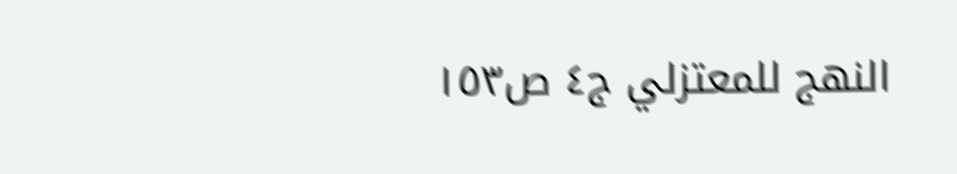النهج للمعتزلي ج٤ ص١٥٣